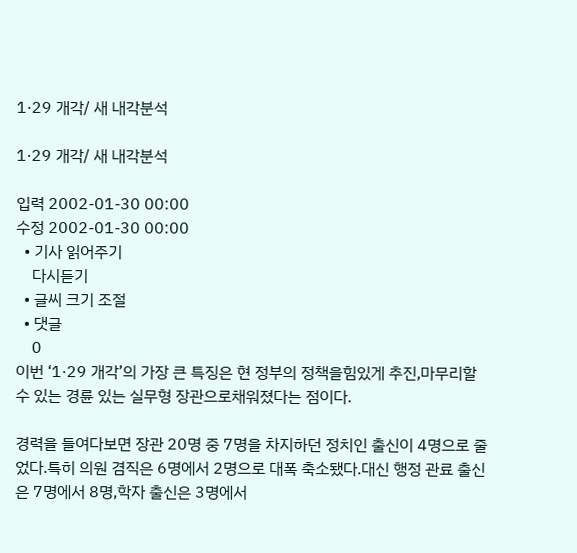1·29 개각/ 새 내각분석

1·29 개각/ 새 내각분석

입력 2002-01-30 00:00
수정 2002-01-30 00:00
  • 기사 읽어주기
    다시듣기
  • 글씨 크기 조절
  • 댓글
    0
이번 ‘1·29 개각’의 가장 큰 특징은 현 정부의 정책을힘있게 추진,마무리할 수 있는 경륜 있는 실무형 장관으로채워졌다는 점이다.

경력을 들여다보면 장관 20명 중 7명을 차지하던 정치인 출신이 4명으로 줄었다.특히 의원 겸직은 6명에서 2명으로 대폭 축소됐다.대신 행정 관료 출신은 7명에서 8명,학자 출신은 3명에서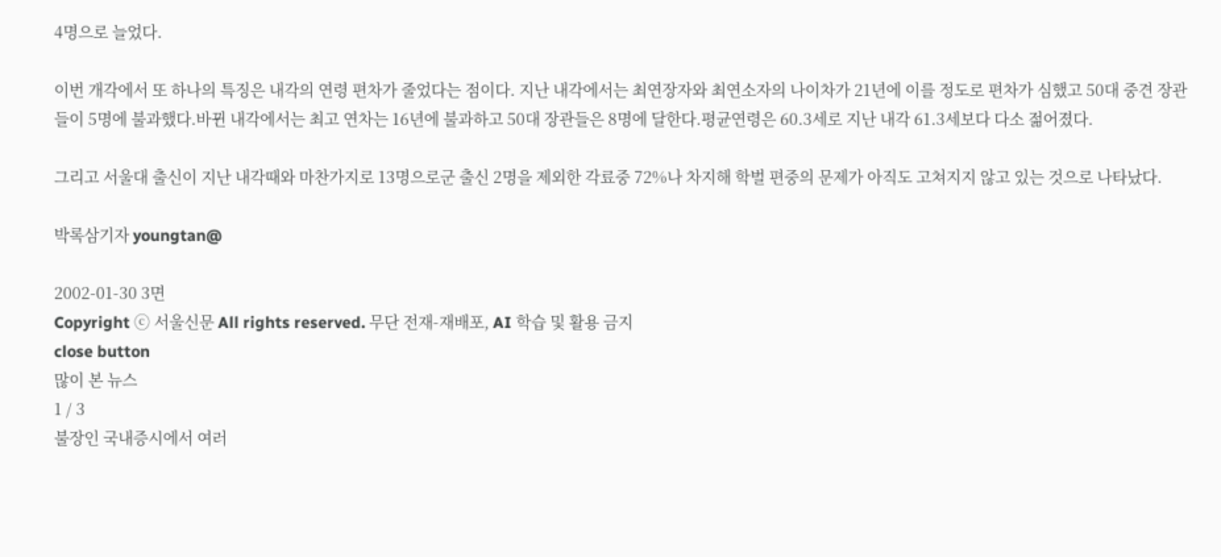4명으로 늘었다.

이번 개각에서 또 하나의 특징은 내각의 연령 편차가 줄었다는 점이다. 지난 내각에서는 최연장자와 최연소자의 나이차가 21년에 이를 정도로 편차가 심했고 50대 중견 장관들이 5명에 불과했다.바뀐 내각에서는 최고 연차는 16년에 불과하고 50대 장관들은 8명에 달한다.평균연령은 60.3세로 지난 내각 61.3세보다 다소 젊어졌다.

그리고 서울대 출신이 지난 내각때와 마찬가지로 13명으로군 출신 2명을 제외한 각료중 72%나 차지해 학벌 편중의 문제가 아직도 고쳐지지 않고 있는 것으로 나타났다.

박록삼기자 youngtan@

2002-01-30 3면
Copyright ⓒ 서울신문 All rights reserved. 무단 전재-재배포, AI 학습 및 활용 금지
close button
많이 본 뉴스
1 / 3
불장인 국내증시에서 여러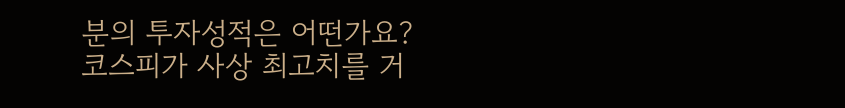분의 투자성적은 어떤가요?
코스피가 사상 최고치를 거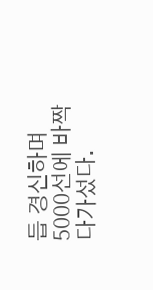듭 경신하며 5000선에 바짝 다가섰다.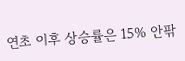연초 이후 상승률은 15% 안팎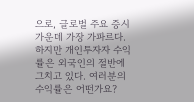으로, 글로벌 주요 증시 가운데 가장 가파르다. 하지만 개인투자자 수익률은 외국인의 절반에 그치고 있다. 여러분의 수익률은 어떤가요?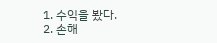1. 수익을 봤다.
2. 손해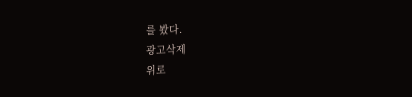를 봤다.
광고삭제
위로